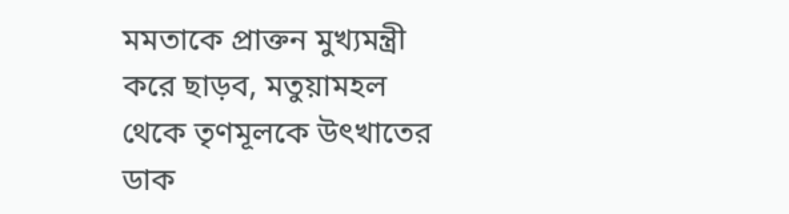মমতাকে প্রাক্তন মুখ্যমন্ত্রী করে ছাড়ব, মতুয়ামহল থেকে তৃণমূলকে উৎখাতের ডাক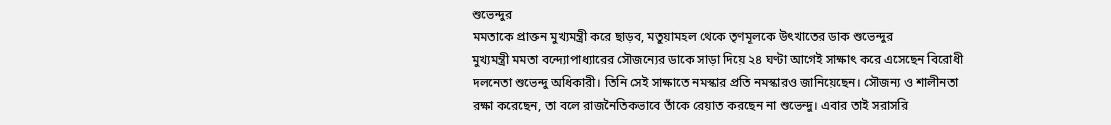শুভেন্দুর
মমতাকে প্রাক্তন মুখ্যমন্ত্রী করে ছাড়ব, মতুয়ামহল থেকে তৃণমূলকে উৎখাতের ডাক শুভেন্দুর
মুখ্যমন্ত্রী মমতা বন্দ্যোপাধ্যারের সৌজন্যের ডাকে সাড়া দিয়ে ২৪ ঘণ্টা আগেই সাক্ষাৎ করে এসেছেন বিরোধী দলনেতা শুভেন্দু অধিকারী। তিনি সেই সাক্ষাতে নমস্কার প্রতি নমস্কারও জানিয়েছেন। সৌজন্য ও শালীনতা রক্ষা করেছেন, তা বলে রাজনৈতিকভাবে তাঁকে রেয়াত করছেন না শুভেন্দু। এবার তাই সরাসরি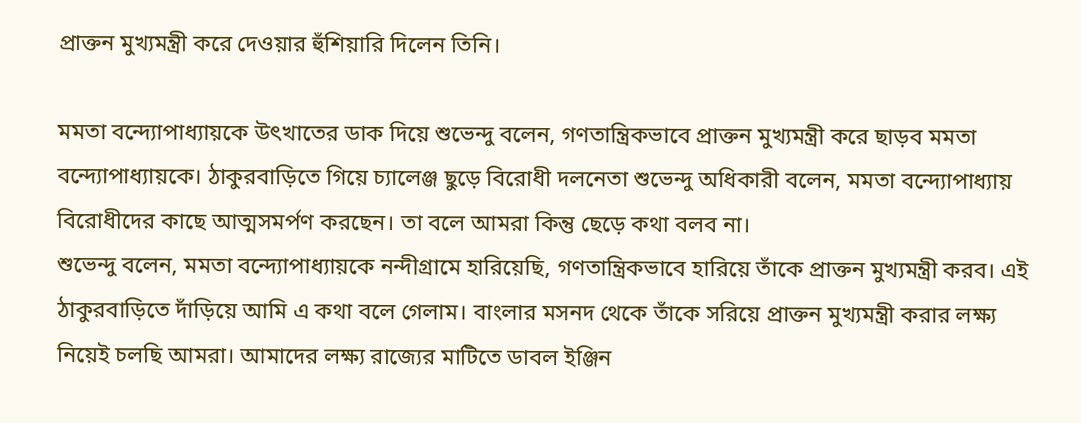প্রাক্তন মুখ্যমন্ত্রী করে দেওয়ার হুঁশিয়ারি দিলেন তিনি।

মমতা বন্দ্যোপাধ্যায়কে উৎখাতের ডাক দিয়ে শুভেন্দু বলেন, গণতান্ত্রিকভাবে প্রাক্তন মুখ্যমন্ত্রী করে ছাড়ব মমতা বন্দ্যোপাধ্যায়কে। ঠাকুরবাড়িতে গিয়ে চ্যালেঞ্জ ছুড়ে বিরোধী দলনেতা শুভেন্দু অধিকারী বলেন, মমতা বন্দ্যোপাধ্যায় বিরোধীদের কাছে আত্মসমর্পণ করছেন। তা বলে আমরা কিন্তু ছেড়ে কথা বলব না।
শুভেন্দু বলেন, মমতা বন্দ্যোপাধ্যায়কে নন্দীগ্রামে হারিয়েছি, গণতান্ত্রিকভাবে হারিয়ে তাঁকে প্রাক্তন মুখ্যমন্ত্রী করব। এই ঠাকুরবাড়িতে দাঁড়িয়ে আমি এ কথা বলে গেলাম। বাংলার মসনদ থেকে তাঁকে সরিয়ে প্রাক্তন মুখ্যমন্ত্রী করার লক্ষ্য নিয়েই চলছি আমরা। আমাদের লক্ষ্য রাজ্যের মাটিতে ডাবল ইঞ্জিন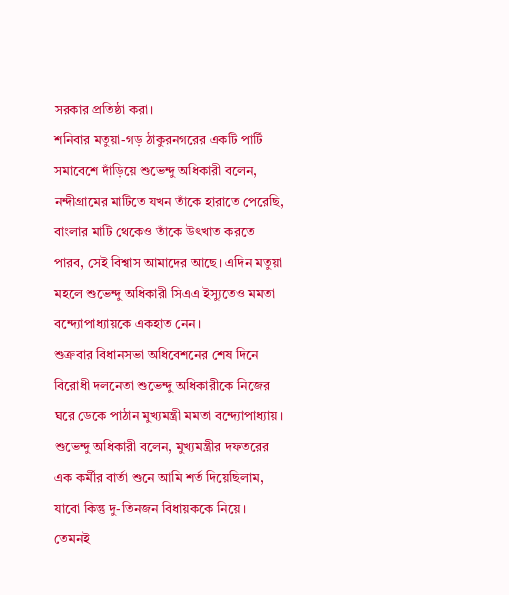সরকার প্রতিষ্ঠা করা।
শনিবার মতুয়া-গড় ঠাকুরনগরের একটি পার্টি সমাবেশে দাঁড়িয়ে শুভেন্দু অধিকারী বলেন, নন্দীগ্রামের মাটিতে যখন তাঁকে হারাতে পেরেছি, বাংলার মাটি থেকেও তাঁকে উৎখাত করতে পারব, সেই বিশ্বাস আমাদের আছে। এদিন মতুয়া মহলে শুভেন্দু অধিকারী সিএএ ইস্যুতেও মমতা বন্দ্যোপাধ্যায়কে একহাত নেন।
শুক্রবার বিধানসভা অধিবেশনের শেষ দিনে বিরোধী দলনেতা শুভেন্দু অধিকারীকে নিজের ঘরে ডেকে পাঠান মুখ্যমন্ত্রী মমতা বন্দ্যোপাধ্যায়। শুভেন্দু অধিকারী বলেন, মুখ্যমন্ত্রীর দফতরের এক কর্মীর বার্তা শুনে আমি শর্ত দিয়েছিলাম, যাবো কিন্তু দু-তিনজন বিধায়ককে নিয়ে। তেমনই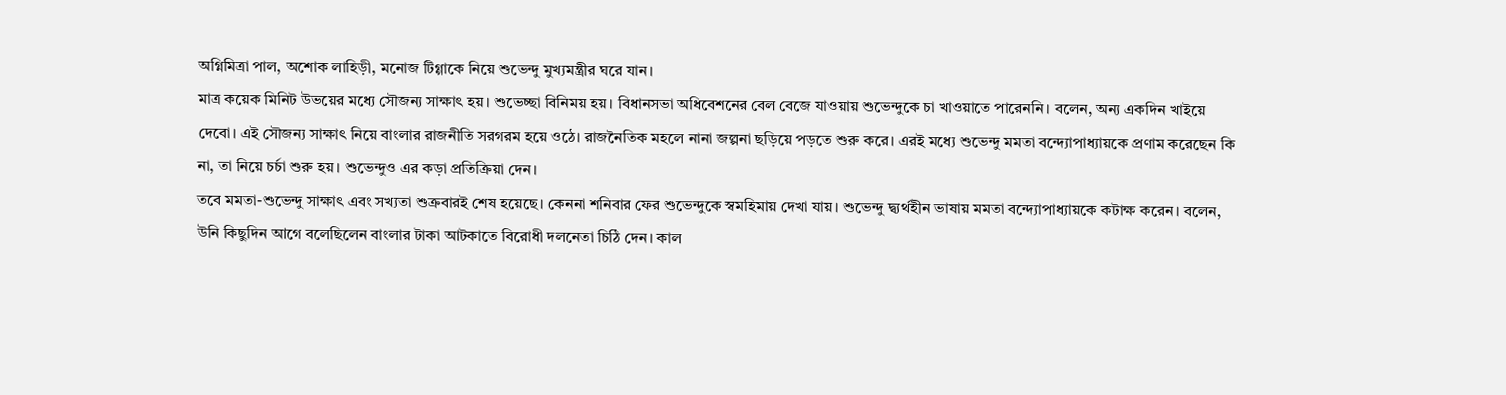অগ্নিমিত্রা পাল, অশোক লাহিড়ী, মনোজ টিগ্গাকে নিয়ে শুভেন্দু মুখ্যমন্ত্রীর ঘরে যান।
মাত্র কয়েক মিনিট উভয়ের মধ্যে সৌজন্য সাক্ষাৎ হয়। শুভেচ্ছা বিনিময় হয়। বিধানসভা অধিবেশনের বেল বেজে যাওয়ায় শুভেন্দুকে চা খাওয়াতে পারেননি। বলেন, অন্য একদিন খাইয়ে দেবো। এই সৌজন্য সাক্ষাৎ নিয়ে বাংলার রাজনীতি সরগরম হয়ে ওঠে। রাজনৈতিক মহলে নানা জল্পনা ছড়িয়ে পড়তে শুরু করে। এরই মধ্যে শুভেন্দু মমতা বন্দ্যোপাধ্যায়কে প্রণাম করেছেন কি না, তা নিয়ে চর্চা শুরু হয়। শুভেন্দুও এর কড়া প্রতিক্রিয়া দেন।
তবে মমতা-শুভেন্দু সাক্ষাৎ এবং সখ্যতা শুক্রবারই শেষ হয়েছে। কেননা শনিবার ফের শুভেন্দুকে স্বমহিমায় দেখা যায়। শুভেন্দু দ্ব্যর্থহীন ভাষায় মমতা বন্দ্যোপাধ্যায়কে কটাক্ষ করেন। বলেন, উনি কিছুদিন আগে বলেছিলেন বাংলার টাকা আটকাতে বিরোধী দলনেতা চিঠি দেন। কাল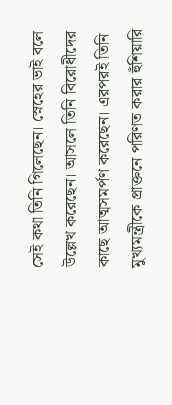সেই কথা তিনি গিলেছেন। স্নেহের ভাই বলে উল্লেখ করেছেন। আসলে তিনি বিরোধীদের কাছে আত্মসমর্পণ করেছেন। এরপরই তিনি মুখ্যমন্ত্রীকে প্রাক্তনে পরিণত করার হুঁশিয়ারি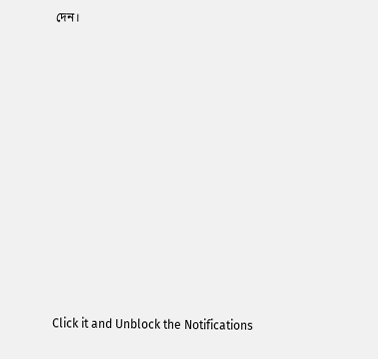দেন।












Click it and Unblock the Notifications